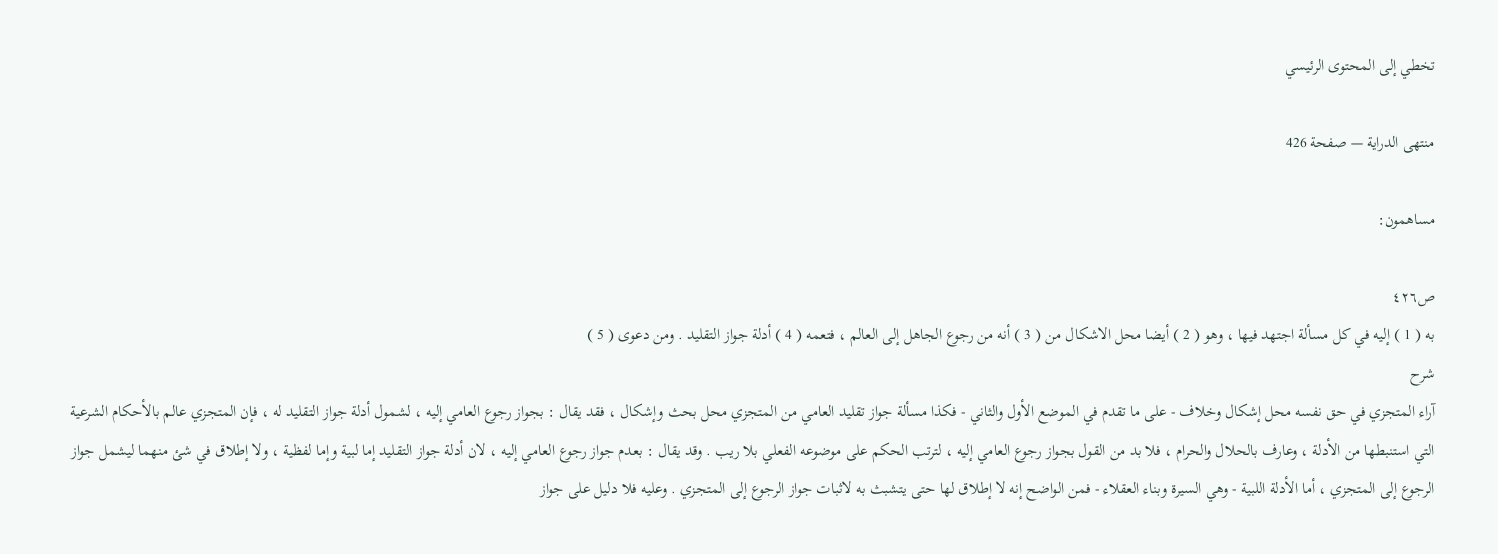تخطي إلى المحتوى الرئيسي

منتهى الدراية — صفحة 426

مساهمون:

ص٤٢٦
به ( 1 ) إليه في كل مسألة اجتهد فيها ، وهو ( 2 ) أيضا محل الاشكال من ( 3 ) أنه من رجوع الجاهل إلى العالم ، فتعمه ( 4 ) أدلة جواز التقليد . ومن دعوى ( 5 )
شرح
آراء المتجزي في حق نفسه محل إشكال وخلاف - على ما تقدم في الموضع الأول والثاني - فكذا مسألة جواز تقليد العامي من المتجزي محل بحث وإشكال ، فقد يقال : بجواز رجوع العامي إليه ، لشمول أدلة جواز التقليد له ، فإن المتجزي عالم بالأحكام الشرعية التي استنبطها من الأدلة ، وعارف بالحلال والحرام ، فلا بد من القول بجواز رجوع العامي إليه ، لترتب الحكم على موضوعه الفعلي بلا ريب . وقد يقال : بعدم جواز رجوع العامي إليه ، لان أدلة جواز التقليد إما لبية وإما لفظية ، ولا إطلاق في شئ منهما ليشمل جواز الرجوع إلى المتجزي ، أما الأدلة اللبية - وهي السيرة وبناء العقلاء - فمن الواضح إنه لا إطلاق لها حتى يتشبث به لاثبات جواز الرجوع إلى المتجزي . وعليه فلا دليل على جواز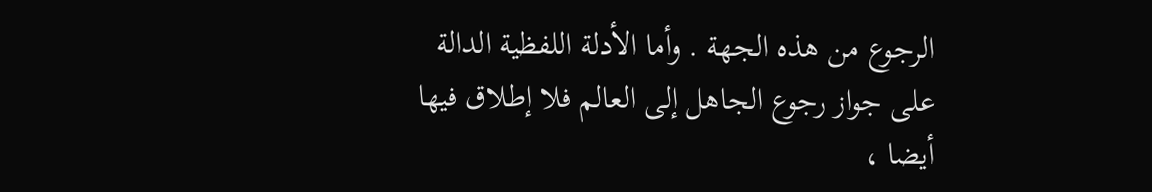الرجوع من هذه الجهة . وأما الأدلة اللفظية الدالة على جواز رجوع الجاهل إلى العالم فلا إطلاق فيها أيضا ،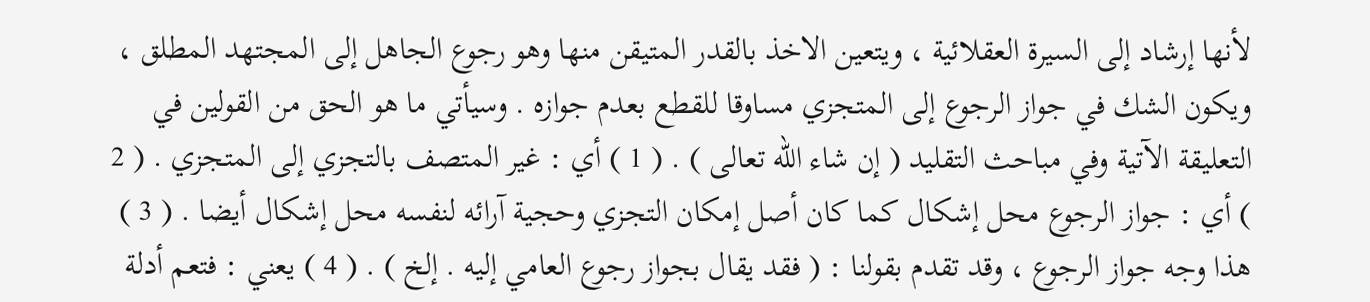لأنها إرشاد إلى السيرة العقلائية ، ويتعين الاخذ بالقدر المتيقن منها وهو رجوع الجاهل إلى المجتهد المطلق ، ويكون الشك في جواز الرجوع إلى المتجزي مساوقا للقطع بعدم جوازه . وسيأتي ما هو الحق من القولين في التعليقة الآتية وفي مباحث التقليد ( إن شاء الله تعالى ) . ( 1 ) أي : غير المتصف بالتجزي إلى المتجزي . ( 2 ) أي : جواز الرجوع محل إشكال كما كان أصل إمكان التجزي وحجية آرائه لنفسه محل إشكال أيضا . ( 3 ) هذا وجه جواز الرجوع ، وقد تقدم بقولنا : ( فقد يقال بجواز رجوع العامي إليه . إلخ ) . ( 4 ) يعني : فتعم أدلة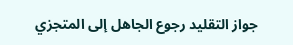جواز التقليد رجوع الجاهل إلى المتجزي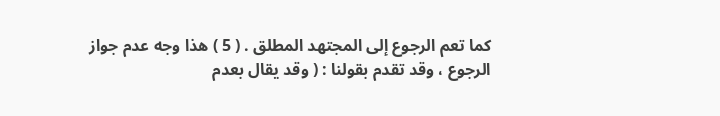كما تعم الرجوع إلى المجتهد المطلق . ( 5 ) هذا وجه عدم جواز الرجوع ، وقد تقدم بقولنا : ( وقد يقال بعدم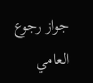جواز رجوع العامي